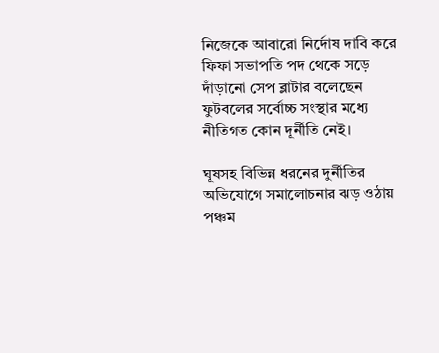নিজেকে আবারো নির্দোষ দাবি করে ফিফা সভাপতি পদ থেকে সড়ে দাঁড়ানো সেপ ব্লাটার বলেছেন ফুটবলের সর্বোচ্চ সংস্থার মধ্যে নীতিগত কোন দূর্নীতি নেই।

ঘূষসহ বিভিন্ন ধরনের দুর্নীতির অভিযোগে সমালোচনার ঝড় ওঠায় পঞ্চম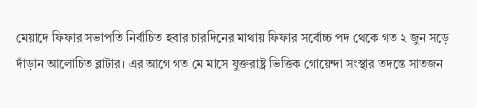মেয়াদে ফিফার সভাপতি নির্বাচিত হবার চারদিনের মাথায় ফিফার সর্বোচ্চ পদ থেকে গত ২ জুন সড়ে দাঁড়ান আলোচিত ব্লাটার। এর আগে গত মে মাসে যুক্তরাষ্ট্র ভিত্তিক গোয়েন্দা সংস্থার তদন্তে সাতজন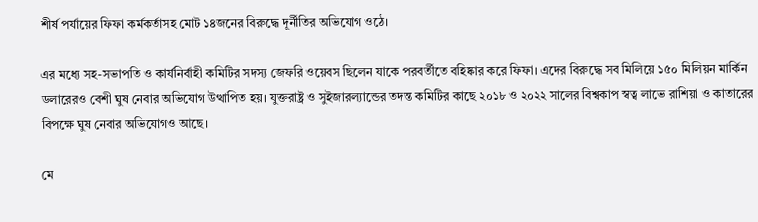শীর্ষ পর্যায়ের ফিফা কর্মকর্তাসহ মোট ১৪জনের বিরুদ্ধে দূর্নীতির অভিযোগ ওঠে।

এর মধ্যে সহ-সভাপতি ও কার্যনির্বাহী কমিটির সদস্য জেফরি ওয়েবস ছিলেন যাকে পরবর্তীতে বহিষ্কার করে ফিফা। এদের বিরুদ্ধে সব মিলিয়ে ১৫০ মিলিয়ন মার্কিন ডলারেরও বেশী ঘুষ নেবার অভিযোগ উত্থাপিত হয়। যুক্তরাষ্ট্র ও সুইজারল্যান্ডের তদন্ত কমিটির কাছে ২০১৮ ও ২০২২ সালের বিশ্বকাপ স্বত্ব লাভে রাশিয়া ও কাতারের বিপক্ষে ঘুষ নেবার অভিযোগও আছে।

মে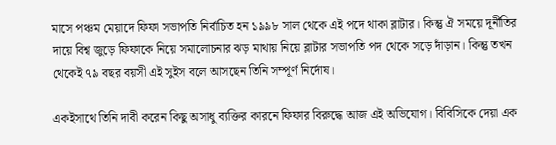মাসে পঞ্চম মেয়াদে ফিফা সভাপতি নির্বাচিত হন ১৯৯৮ সাল থেকে এই পদে থাকা ব্লাটার। কিন্তু ঐ সময়ে দূর্নীতির দায়ে বিশ্ব জুড়ে ফিফাকে নিয়ে সমালোচনার ঝড় মাথায় নিয়ে ব্লাটার সভাপতি পদ থেকে সড়ে দাঁড়ান। কিন্তু তখন থেকেই ৭৯ বছর বয়সী এই সুইস বলে আসছেন তিনি সম্পূর্ণ নির্দোষ।

একইসাথে তিনি দাবী করেন কিছু অসাধু ব্যক্তির কারনে ফিফার বিরুদ্ধে আজ এই অভিযোগ। বিবিসিকে দেয়া এক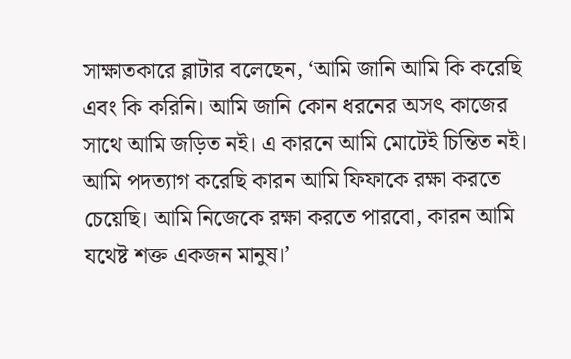সাক্ষাতকারে ব্লাটার বলেছেন, ‘আমি জানি আমি কি করেছি এবং কি করিনি। আমি জানি কোন ধরনের অসৎ কাজের সাথে আমি জড়িত নই। এ কারনে আমি মোটেই চিন্তিত নই। আমি পদত্যাগ করেছি কারন আমি ফিফাকে রক্ষা করতে চেয়েছি। আমি নিজেকে রক্ষা করতে পারবো, কারন আমি যথেষ্ট শক্ত একজন মানুষ।’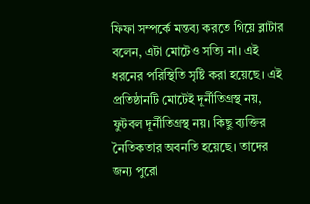ফিফা সম্পর্কে মন্তব্য করতে গিয়ে ব্লাটার বলেন, এটা মোটেও সত্যি না। এই ধরনের পরিস্থিতি সৃষ্টি করা হয়েছে। এই প্রতিষ্ঠানটি মোটেই দূর্নীতিগ্রস্থ নয়, ফুটবল দূর্নীতিগ্রস্থ নয়। কিছু ব্যক্তির নৈতিকতার অবনতি হয়েছে। তাদের জন্য পুরো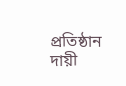প্রতিষ্ঠান দায়ী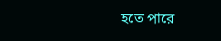হতে পারে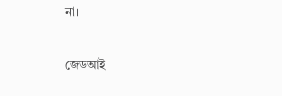না।

জেডআই